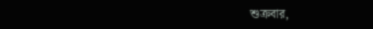শুক্রবার,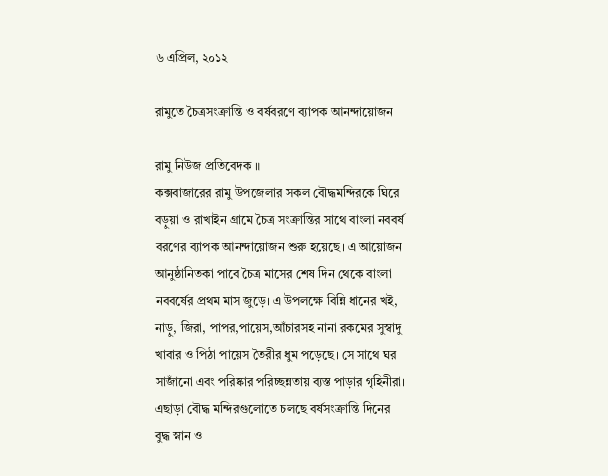৬ এপ্রিল, ২০১২

রামুতে চৈত্রসংক্রান্তি ও বর্ষবরণে ব্যাপক আনন্দায়োজন

রামু নিউজ প্রতিবেদক ॥
কক্সবাজারের রামু উপজেলার সকল বৌদ্ধমন্দিরকে ঘিরে বড়ুয়া ও রাখাইন গ্রামে চৈত্র সংক্রান্তির সাথে বাংলা নববর্ষ বরণের ব্যাপক আনন্দায়োজন শুরু হয়েছে। এ আয়োজন আনুষ্ঠানিতকা পাবে চৈত্র মাসের শেষ দিন থেকে বাংলা নববর্ষের প্রথম মাস জুড়ে। এ উপলক্ষে বিন্নি ধানের খই, নাড়ু, জিরা, পাপর,পায়েস,আঁচারসহ নানা রকমের সুস্বাদু খাবার ও পিঠা পায়েস তৈরীর ধুম পড়েছে। সে সাথে ঘর সাজাঁনো এবং পরিষ্কার পরিচ্ছন্নতায় ব্যস্ত পাড়ার গৃহিনীরা। এছাড়া বৌদ্ধ মন্দিরগুলোতে চলছে বর্ষসংক্রান্তি দিনের বুদ্ধ স্নান ও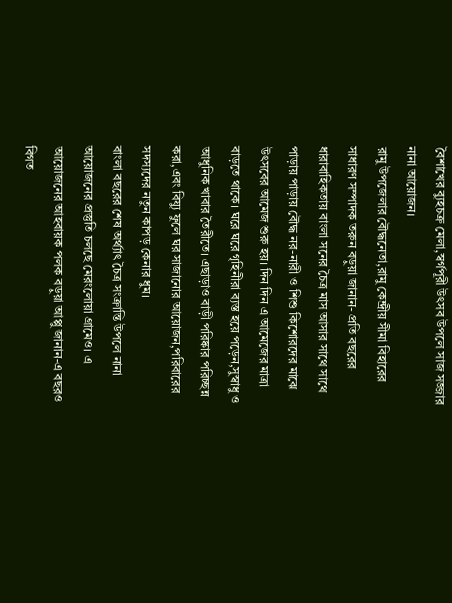বৈশাখের ব্যুহচক্র মেলা,স্বর্গপূরী উৎসব উপলে সাজ সজ্জার নানা আয়োজন।
রামু উপজেলার বৌদ্ধনেতা,রামু কেন্দ্রীয় সীমা বিহারের সাধারণ সম্পাদক তরুন বড়ুয়া জানান- প্রতি বছরের ধারাবাহিকতায় বাংলা সনের চৈত্র মাস আসার সাথে সাথে পাড়ায় পাড়ায় বৌদ্ধ নর-নারী ও শিশু কিশোরদের মাঝে উৎসবের আমেজ শুরু হয়। দিন দিন এ আমেজের মাত্রা বাড়তে থাকে। ঘরে ঘরে গৃহিনীরা ব্যস্ত হয়ে পড়েন,সুস্বাধু ও আধুনিক খাবার তৈরীতে। এছাড়াও বাড়ী পরিষ্কার পরিচ্ছন্ন করা,এবং বিয্যু ফুলে ঘর সাজানোর আয়োজন,পরিবারের সদস্যদের নতুন কাপড় কেনার ধুম।
বাংলা বছরের শেষ অর্থ্যাৎ চৈত্র সংক্রান্তি উপলে নানা আয়োজনের প্রস্তুতি চলছে মেরংলোয়া গ্রামেও। এ আয়োজনের আহবায়ক পলক বড়ুয়া আপ্পু জানান-এ বছরও বিগত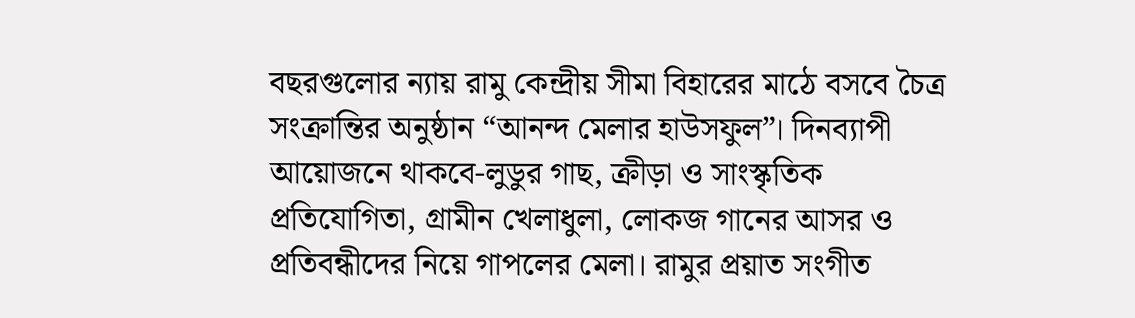বছরগুলোর ন্যায় রামু কেন্দ্রীয় সীমা বিহারের মাঠে বসবে চৈত্র সংক্রান্তির অনুষ্ঠান “আনন্দ মেলার হাউসফুল”। দিনব্যাপী আয়োজনে থাকবে-লুডুর গাছ, ক্রীড়া ও সাংস্কৃতিক প্রতিযোগিতা, গ্রামীন খেলাধুলা, লোকজ গানের আসর ও প্রতিবন্ধীদের নিয়ে গাপলের মেলা। রামুর প্রয়াত সংগীত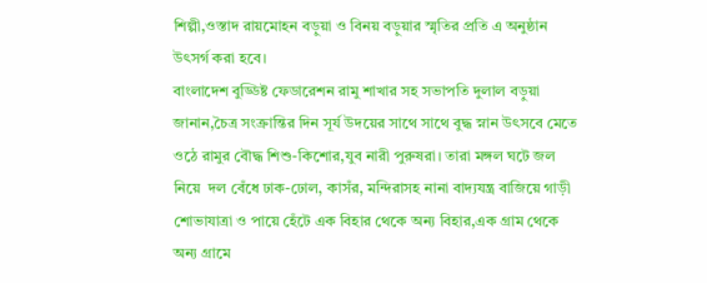শিল্পী,ওস্তাদ রায়মোহন বড়ুয়া ও বিনয় বড়ুয়ার স্মৃতির প্রতি এ অনুষ্ঠান উৎসর্গ করা হবে।
বাংলাদেশ বুড্ডিষ্ট ফেডারেশন রামু শাখার সহ সভাপতি দুলাল বড়ুয়া জানান,চৈত্র সংক্রান্তির দিন সূর্য উদয়ের সাথে সাথে বুদ্ধ স্নান উৎসবে মেতে ওঠে রামুর বৌদ্ধ শিশু-কিশোর,যুব নারী পুরুষরা। তারা মঙ্গল ঘটে জল নিয়ে  দল বেঁধে ঢাক-ঢোল, কাসঁর, মন্দিরাসহ নানা বাদ্যযন্ত্র বাজিয়ে গাড়ী শোভাযাত্রা ও পায়ে হেঁটে এক বিহার থেকে অন্য বিহার,এক গ্রাম থেকে অন্য গ্রামে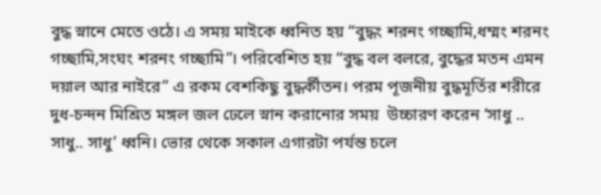বুদ্ধ স্নানে মেতে ওঠে। এ সময় মাইকে ধ্বনিত হয় “বুদ্ধং শরনং গচ্ছামি,ধম্মং শরনং গচ্ছামি,সংঘং শরনং গচ্ছামি”। পরিবেশিত হয় “বুদ্ধ বল বলরে, বুদ্ধের মতন এমন দয়াল আর নাইরে” এ রকম বেশকিছু বুদ্ধর্কীতন। পরম পূজনীয় বুদ্ধমূর্তির শরীরে দুধ-চন্দন মিশ্রিত মঙ্গল জল ঢেলে স্নান করানোর সময়  উচ্চারণ করেন ‘সাধু .. সাধু.. সাধু’ ধ্বনি। ভোর থেকে সকাল এগারটা পর্যন্ত চলে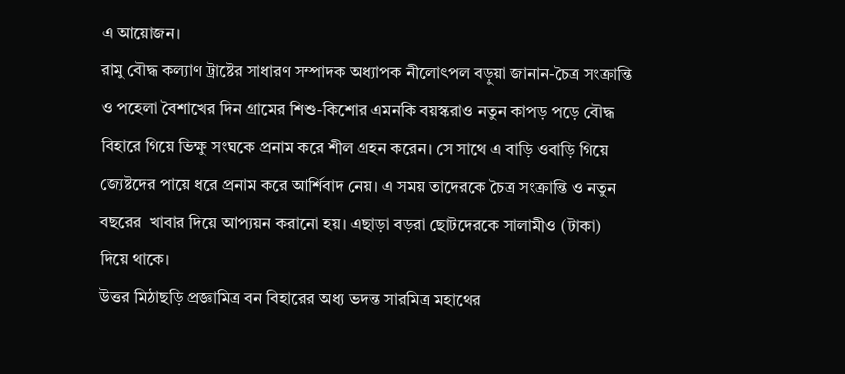এ আয়োজন।
রামু বৌদ্ধ কল্যাণ ট্রাষ্টের সাধারণ সম্পাদক অধ্যাপক নীলোৎপল বড়ুয়া জানান-চৈত্র সংক্রান্তি ও পহেলা বৈশাখের দিন গ্রামের শিশু-কিশোর এমনকি বয়স্করাও নতুন কাপড় পড়ে বৌদ্ধ বিহারে গিয়ে ভিক্ষু সংঘকে প্রনাম করে শীল গ্রহন করেন। সে সাথে এ বাড়ি ওবাড়ি গিয়ে জ্যেষ্টদের পায়ে ধরে প্রনাম করে আর্শিবাদ নেয়। এ সময় তাদেরকে চৈত্র সংক্রান্তি ও নতুন বছরের  খাবার দিয়ে আপ্যয়ন করানো হয়। এছাড়া বড়রা ছোটদেরকে সালামীও (টাকা) দিয়ে থাকে।
উত্তর মিঠাছড়ি প্রজ্ঞামিত্র বন বিহারের অধ্য ভদন্ত সারমিত্র মহাথের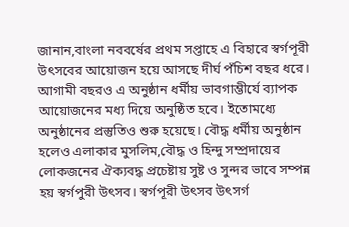জানান,বাংলা নববর্ষের প্রথম সপ্তাহে এ বিহারে স্বর্গপূরী উৎসবের আয়োজন হয়ে আসছে দীর্ঘ পঁচিশ বছর ধরে। আগামী বছরও এ অনুষ্ঠান ধর্মীয় ভাবগাম্ভীর্যে ব্যাপক আয়োজনের মধ্য দিয়ে অনুষ্ঠিত হবে। ইতোমধ্যে অনুষ্ঠানের প্রস্তুতিও শুরু হয়েছে। বৌদ্ধ ধর্মীয় অনুষ্ঠান হলেও এলাকার মুসলিম,বৌদ্ধ ও হিন্দু সম্প্রদায়ের লোকজনের ঐক্যবদ্ধ প্রচেষ্টায় সুষ্ট ও সুন্দর ভাবে সম্পন্ন হয় স্বর্গপুরী উৎসব। স্বর্গপূরী উৎসব উৎসর্গ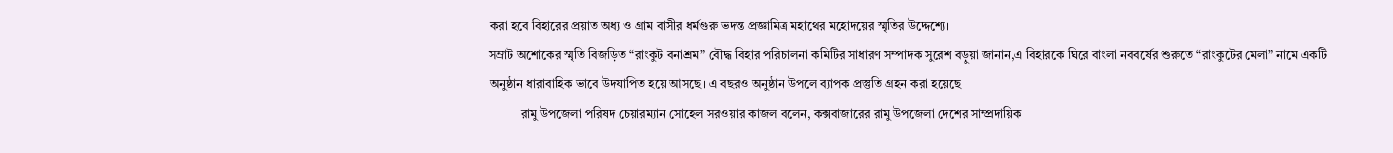করা হবে বিহারের প্রয়াত অধ্য ও গ্রাম বাসীর ধর্মগুরু ভদন্ত প্রজ্ঞামিত্র মহাথের মহোদয়ের স্মৃতির উদ্দেশ্যে।
সম্রাট অশোকের স্মৃতি বিজড়িত “রাংকুট বনাশ্রম” বৌদ্ধ বিহার পরিচালনা কমিটির সাধারণ সম্পাদক সুরেশ বড়ুয়া জানান,এ বিহারকে ঘিরে বাংলা নববর্ষের শুরুতে “রাংকুটের মেলা” নামে একটি অনুষ্ঠান ধারাবাহিক ভাবে উদযাপিত হয়ে আসছে। এ বছরও অনুষ্ঠান উপলে ব্যাপক প্রস্তুতি গ্রহন করা হয়েছে
          রামু উপজেলা পরিষদ চেয়ারম্যান সোহেল সরওয়ার কাজল বলেন, কক্সবাজারের রামু উপজেলা দেশের সাম্প্রদায়িক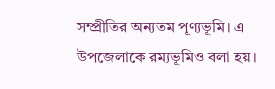সম্প্রীতির অন্যতম পূণ্যভূমি। এ উপজেলাকে রম্যভূমিও বলা হয়।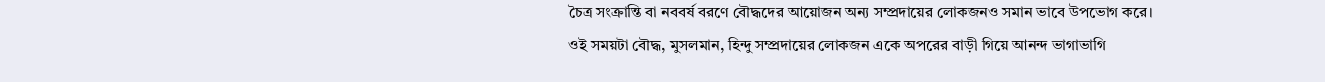চৈত্র সংক্রান্তি বা নববর্ষ বরণে বৌদ্ধদের আয়োজন অন্য সম্প্রদায়ের লোকজনও সমান ভাবে উপভোগ করে। ওই সময়টা বৌদ্ধ, মুসলমান, হিন্দু সম্প্রদায়ের লোকজন একে অপরের বাড়ী গিয়ে আনন্দ ভাগাভাগি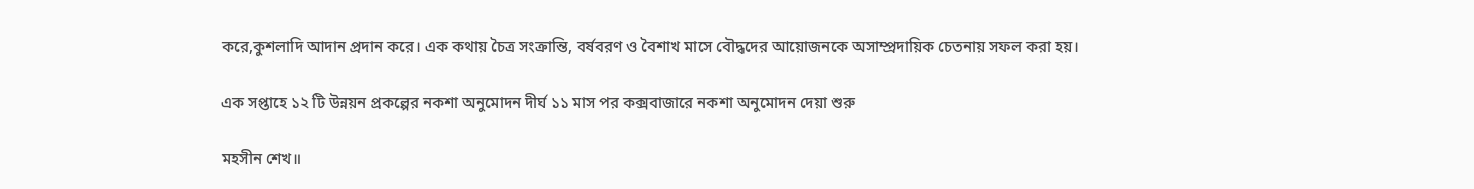করে,কুশলাদি আদান প্রদান করে। এক কথায় চৈত্র সংক্রান্তি, বর্ষবরণ ও বৈশাখ মাসে বৌদ্ধদের আয়োজনকে অসাম্প্রদায়িক চেতনায় সফল করা হয়।

এক সপ্তাহে ১২ টি উন্নয়ন প্রকল্পের নকশা অনুমোদন দীর্ঘ ১১ মাস পর কক্সবাজারে নকশা অনুমোদন দেয়া শুরু

মহসীন শেখ॥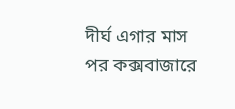দীর্ঘ এগার মাস পর কক্সবাজারে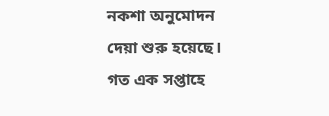নকশা অনুমোদন দেয়া শুরু হয়েছে। গত এক সপ্তাহে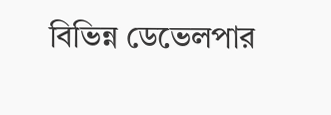বিভিন্ন ডেভেলপার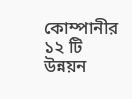কোম্পানীর ১২ টি উন্নয়ন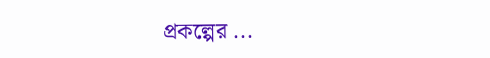প্রকল্পের ...